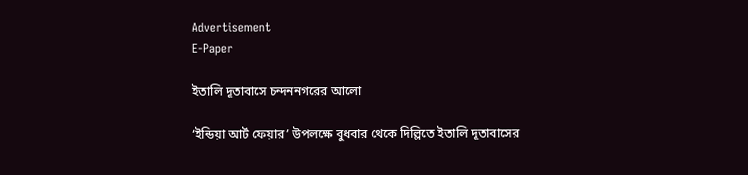Advertisement
E-Paper

ইতালি দূতাবাসে চন্দননগরের আলো

‘ইন্ডিয়া আর্ট ফেয়ার’ উপলক্ষে বুধবার থেকে দিল্লিতে ইতালি দূতাবাসের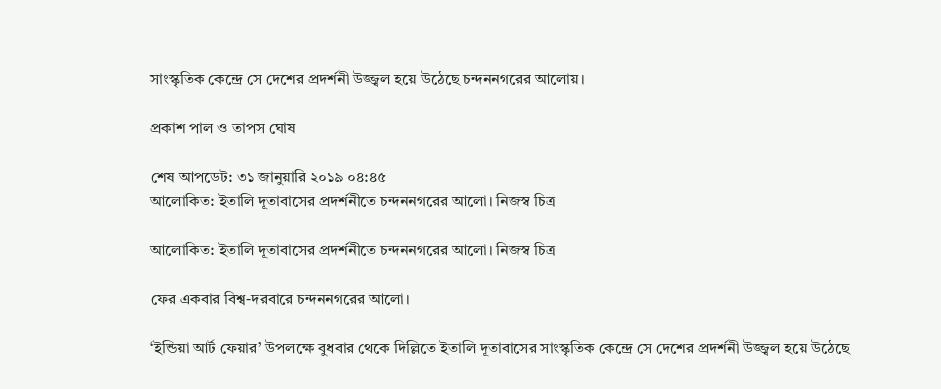সাংস্কৃতিক কেন্দ্রে সে দেশের প্রদর্শনী উজ্জ্বল হয়ে উঠেছে চন্দননগরের আলোয়।

প্রকাশ পাল ও তাপস ঘোষ

শেষ আপডেট: ৩১ জানুয়ারি ২০১৯ ০৪:৪৫
আলোকিত: ইতালি দূতাবাসের প্রদর্শনীতে চন্দননগরের আলো। নিজস্ব চিত্র

আলোকিত: ইতালি দূতাবাসের প্রদর্শনীতে চন্দননগরের আলো। নিজস্ব চিত্র

ফের একবার বিশ্ব-দরবারে চন্দননগরের আলো।

‘ইন্ডিয়া আর্ট ফেয়ার’ উপলক্ষে বুধবার থেকে দিল্লিতে ইতালি দূতাবাসের সাংস্কৃতিক কেন্দ্রে সে দেশের প্রদর্শনী উজ্জ্বল হয়ে উঠেছে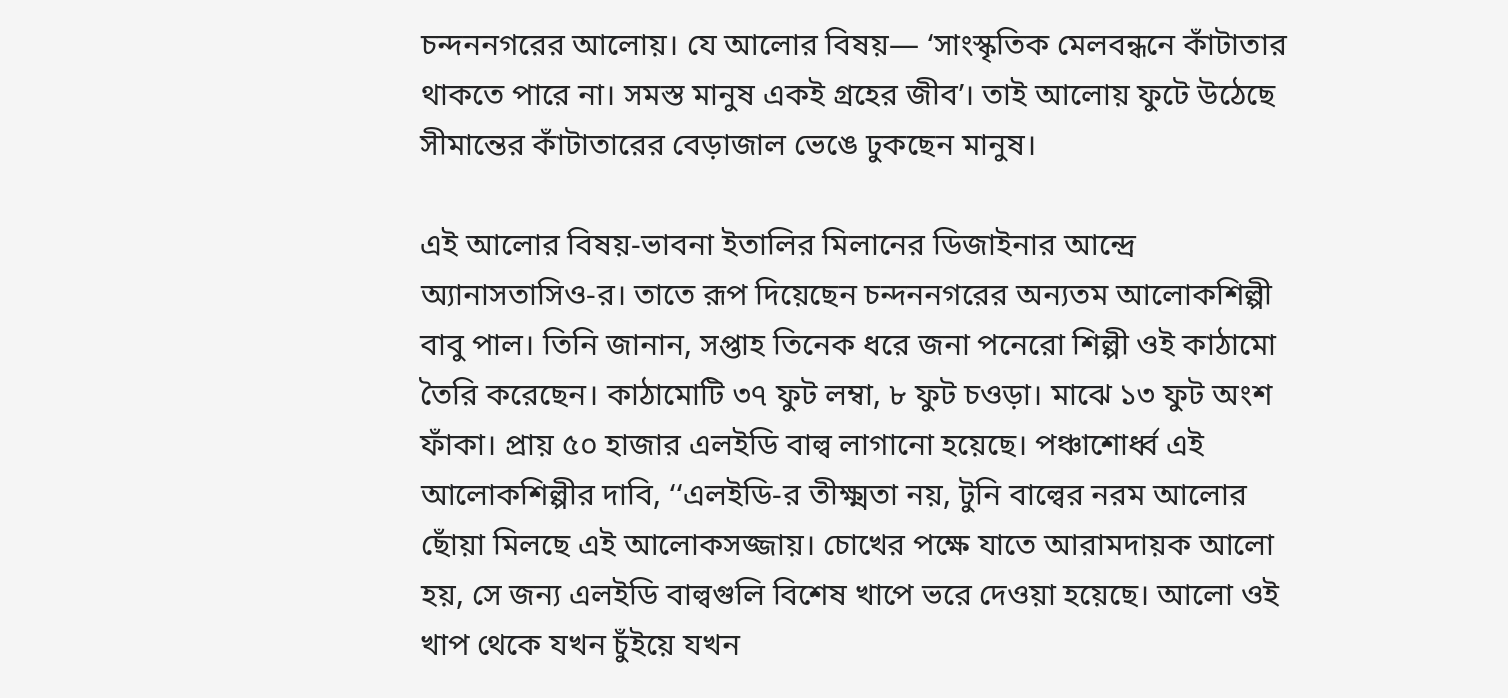চন্দননগরের আলোয়। যে আলোর বিষয়— ‘সাংস্কৃতিক মেলবন্ধনে কাঁটাতার থাকতে পারে না। সমস্ত মানুষ একই গ্রহের জীব’। তাই আলোয় ফুটে উঠেছে সীমান্তের কাঁটাতারের বেড়াজাল ভেঙে ঢুকছেন মানুষ।

এই আলোর বিষয়-ভাবনা ইতালির মিলানের ডিজাইনার আন্দ্রে অ্যানাসতাসিও-র। তাতে রূপ দিয়েছেন চন্দননগরের অন্যতম আলোকশিল্পী বাবু পাল। তিনি জানান, সপ্তাহ তিনেক ধরে জনা পনেরো শিল্পী ওই কাঠামো তৈরি করেছেন। কাঠামোটি ৩৭ ফুট লম্বা, ৮ ফুট চওড়া। মাঝে ১৩ ফুট অংশ ফাঁকা। প্রায় ৫০ হাজার এলইডি বাল্ব লাগানো হয়েছে। পঞ্চাশোর্ধ্ব এই আলোকশিল্পীর দাবি, ‘‘এলইডি-র তীক্ষ্মতা নয়, টুনি বাল্বের নরম আলোর ছোঁয়া মিলছে এই আলোকসজ্জায়। চোখের পক্ষে যাতে আরামদায়ক আলো হয়, সে জন্য এলইডি বাল্বগুলি বিশেষ খাপে ভরে দেওয়া হয়েছে। আলো ওই খাপ থেকে যখন চুঁইয়ে যখন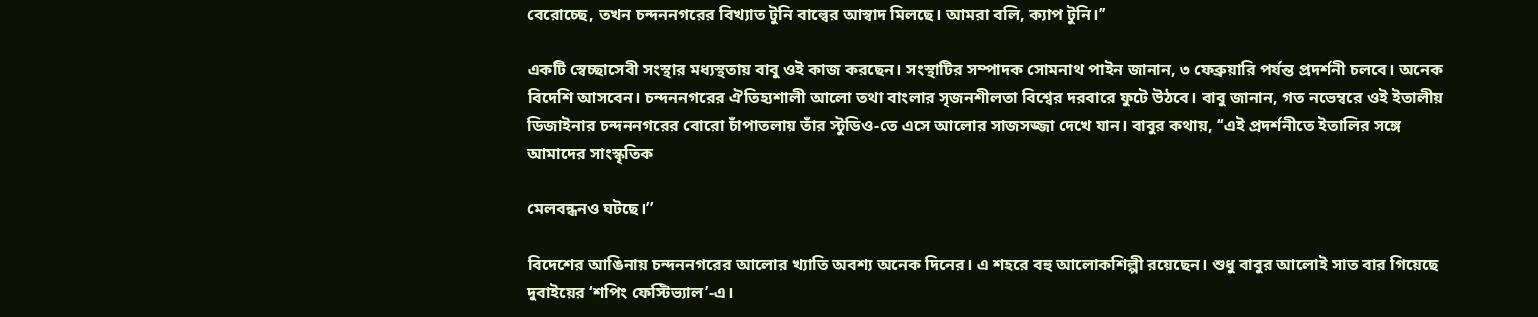বেরোচ্ছে, তখন চন্দননগরের বিখ্যাত টুনি বাল্বের আস্বাদ মিলছে। আমরা বলি, ক্যাপ টুনি।’’

একটি স্বেচ্ছাসেবী সংস্থার মধ্যস্থতায় বাবু ওই কাজ করছেন। সংস্থাটির সম্পাদক সোমনাথ পাইন জানান, ৩ ফেব্রুয়ারি পর্যন্ত প্রদর্শনী চলবে। অনেক বিদেশি আসবেন। চন্দননগরের ঐতিহ্যশালী আলো তথা বাংলার সৃজনশীলতা বিশ্বের দরবারে ফুটে উঠবে। বাবু জানান, গত নভেম্বরে ওই ইতালীয় ডিজাইনার চন্দননগরের বোরো চাঁপাতলায় তাঁর স্টুডিও-তে এসে আলোর সাজসজ্জা দেখে যান। বাবুর কথায়, ‘‘এই প্রদর্শনীতে ইতালির সঙ্গে আমাদের সাংস্কৃতিক

মেলবন্ধনও ঘটছে।’’

বিদেশের আঙিনায় চন্দননগরের আলোর খ্যাতি অবশ্য অনেক দিনের। এ শহরে বহু আলোকশিল্পী রয়েছেন। শুধু বাবুর আলোই সাত বার গিয়েছে দুবাইয়ের ‘শপিং ফেস্টিভ্যাল’-এ।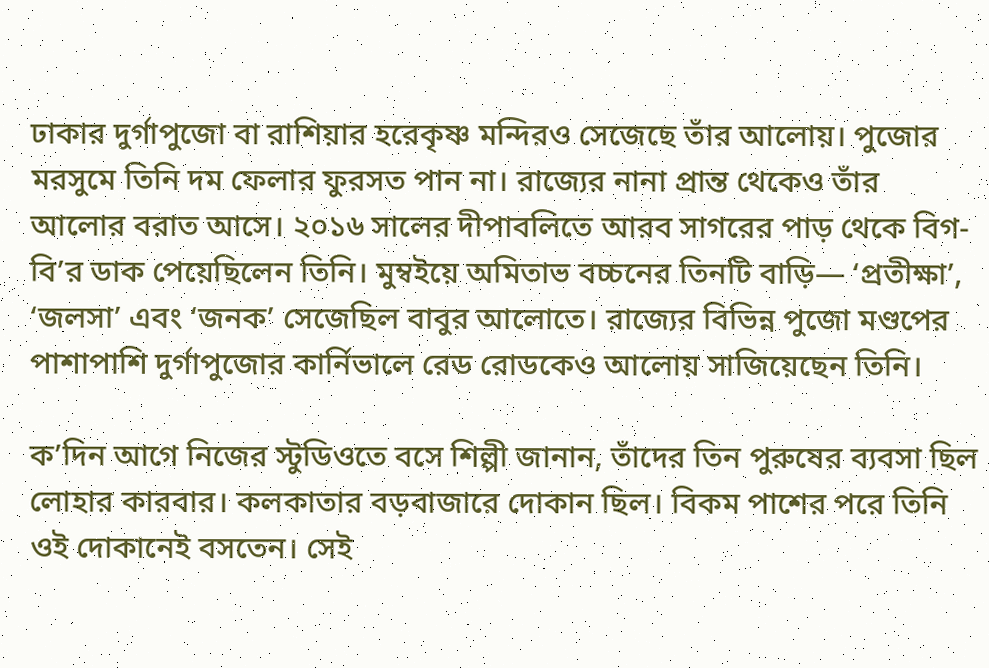ঢাকার দুর্গাপুজো বা রাশিয়ার হরেকৃষ্ণ মন্দিরও সেজেছে তাঁর আলোয়। পুজোর মরসুমে তিনি দম ফেলার ফুরসত পান না। রাজ্যের নানা প্রান্ত থেকেও তাঁর আলোর বরাত আসে। ২০১৬ সালের দীপাবলিতে আরব সাগরের পাড় থেকে বিগ-বি’র ডাক পেয়েছিলেন তিনি। মুম্বইয়ে অমিতাভ বচ্চনের তিনটি বাড়ি— ‘প্রতীক্ষা’, ‘জলসা’ এবং ‘জনক’ সেজেছিল বাবুর আলোতে। রাজ্যের বিভিন্ন পুজো মণ্ডপের পাশাপাশি দুর্গাপুজোর কার্নিভালে রেড রোডকেও আলোয় সাজিয়েছেন তিনি।

ক’দিন আগে নিজের স্টুডিওতে বসে শিল্পী জানান, তাঁদের তিন পুরুষের ব্যবসা ছিল লোহার কারবার। কলকাতার বড়বাজারে দোকান ছিল। বিকম পাশের পরে তিনি ওই দোকানেই বসতেন। সেই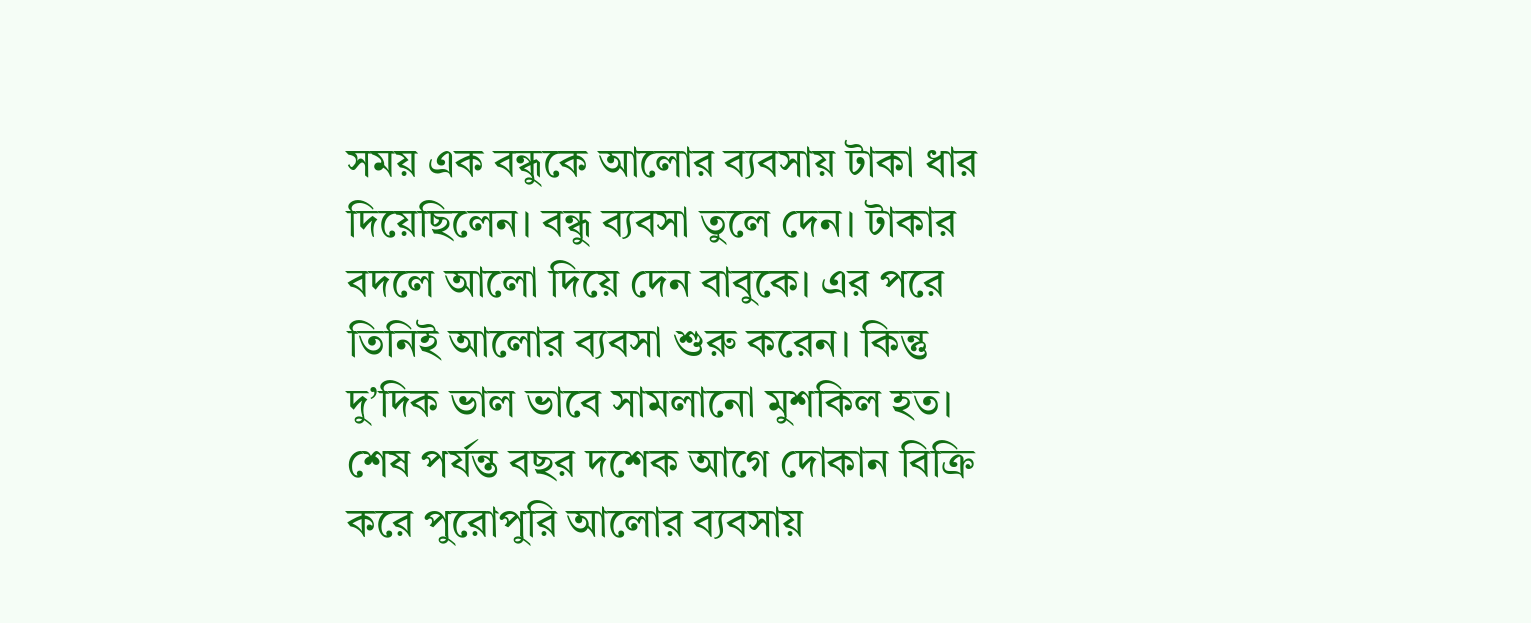সময় এক বন্ধুকে আলোর ব্যবসায় টাকা ধার দিয়েছিলেন। বন্ধু ব্যবসা তুলে দেন। টাকার বদলে আলো দিয়ে দেন বাবুকে। এর পরে তিনিই আলোর ব্যবসা শুরু করেন। কিন্তু দু’দিক ভাল ভাবে সামলানো মুশকিল হত। শেষ পর্যন্ত বছর দশেক আগে দোকান বিক্রি করে পুরোপুরি আলোর ব্যবসায়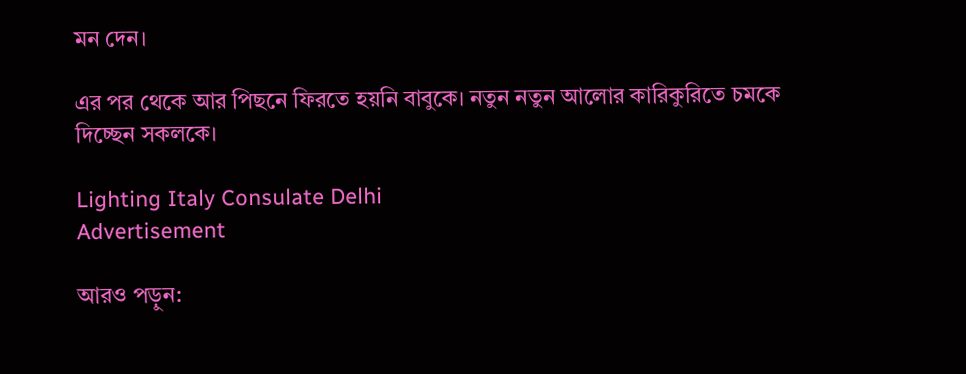মন দেন।

এর পর থেকে আর পিছনে ফিরতে হয়নি বাবুকে। নতুন নতুন আলোর কারিকুরিতে চমকে দিচ্ছেন সকলকে।

Lighting Italy Consulate Delhi
Advertisement

আরও পড়ুন: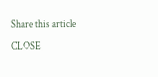Share this article

CLOSE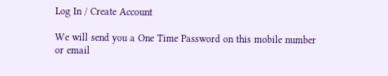Log In / Create Account

We will send you a One Time Password on this mobile number or email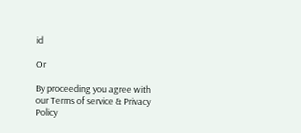id

Or

By proceeding you agree with our Terms of service & Privacy Policy